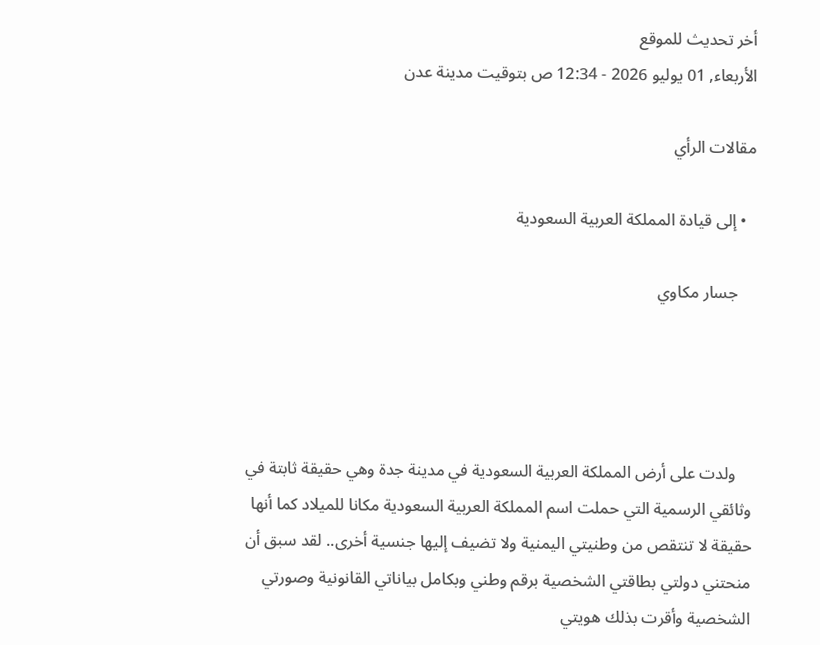أخر تحديث للموقع
الأربعاء, 01 يوليو 2026 - 12:34 ص بتوقيت مدينة عدن

مقالات الرأي

  • إلى قيادة المملكة العربية السعودية

    جسار مكاوي




    ولدت على أرض المملكة العربية السعودية في مدينة جدة وهي حقيقة ثابتة في وثائقي الرسمية التي حملت اسم المملكة العربية السعودية مكانا للميلاد كما أنها حقيقة لا تنتقص من وطنيتي اليمنية ولا تضيف إليها جنسية أخرى.. لقد سبق أن منحتني دولتي بطاقتي الشخصية برقم وطني وبكامل بياناتي القانونية وصورتي الشخصية وأقرت بذلك هويتي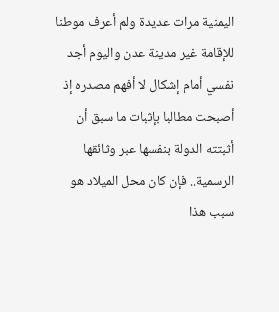اليمنية مرات عديدة ولم أعرف موطنا للإقامة غير مدينة عدن واليوم أجد نفسي أمام إشكال لا أفهم مصدره إذ أصبحت مطالبا بإثبات ما سبق أن أثبتته الدولة بنفسها عبر وثائقها الرسمية.. فإن كان محل الميلاد هو سبب هذا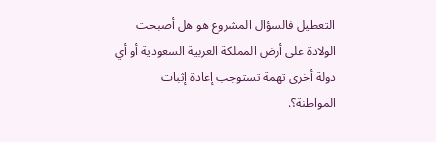التعطيل فالسؤال المشروع هو هل أصبحت الولادة على أرض المملكة العربية السعودية أو أي دولة أخرى تهمة تستوجب إعادة إثبات المواطنة؟.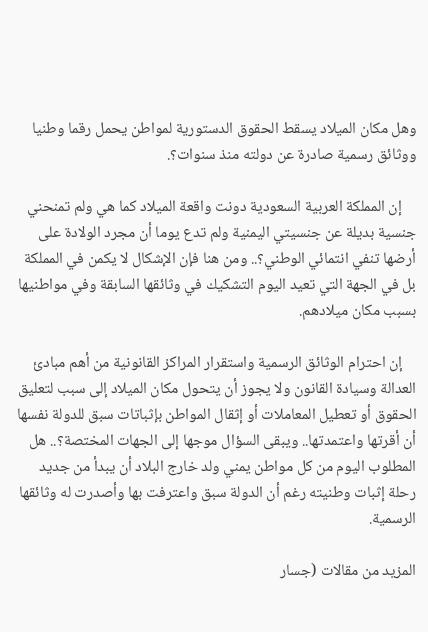وهل مكان الميلاد يسقط الحقوق الدستورية لمواطن يحمل رقما وطنيا ووثائق رسمية صادرة عن دولته منذ سنوات؟.

    إن المملكة العربية السعودية دونت واقعة الميلاد كما هي ولم تمنحني جنسية بديلة عن جنسيتي اليمنية ولم تدع يوما أن مجرد الولادة على أرضها تنفي انتمائي الوطني؟.. ومن هنا فإن الإشكال لا يكمن في المملكة بل في الجهة التي تعيد اليوم التشكيك في وثائقها السابقة وفي مواطنيها بسبب مكان ميلادهم.

    إن احترام الوثائق الرسمية واستقرار المراكز القانونية من أهم مبادئ العدالة وسيادة القانون ولا يجوز أن يتحول مكان الميلاد إلى سبب لتعليق الحقوق أو تعطيل المعاملات أو إثقال المواطن بإثباتات سبق للدولة نفسها أن أقرتها واعتمدتها.. ويبقى السؤال موجها إلى الجهات المختصة؟.. هل المطلوب اليوم من كل مواطن يمني ولد خارج البلاد أن يبدأ من جديد رحلة إثبات وطنيته رغم أن الدولة سبق واعترفت بها وأصدرت له وثائقها الرسمية.

المزيد من مقالات (جسار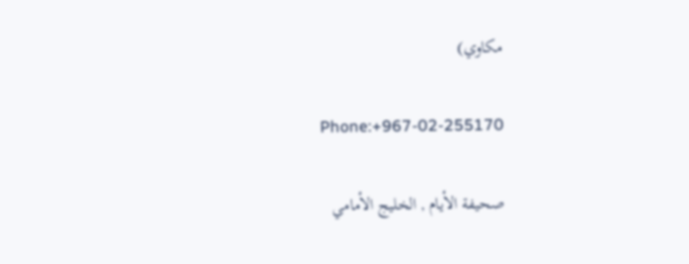مكاوي)

Phone:+967-02-255170

صحيفة الأيام , الخليج الأمامي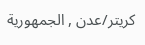كريتر/عدن , الجمهورية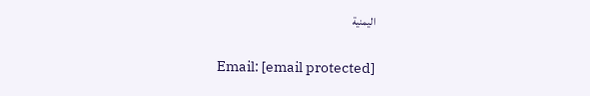اليمنية

Email: [email protected]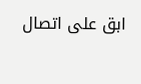ابق على اتصال